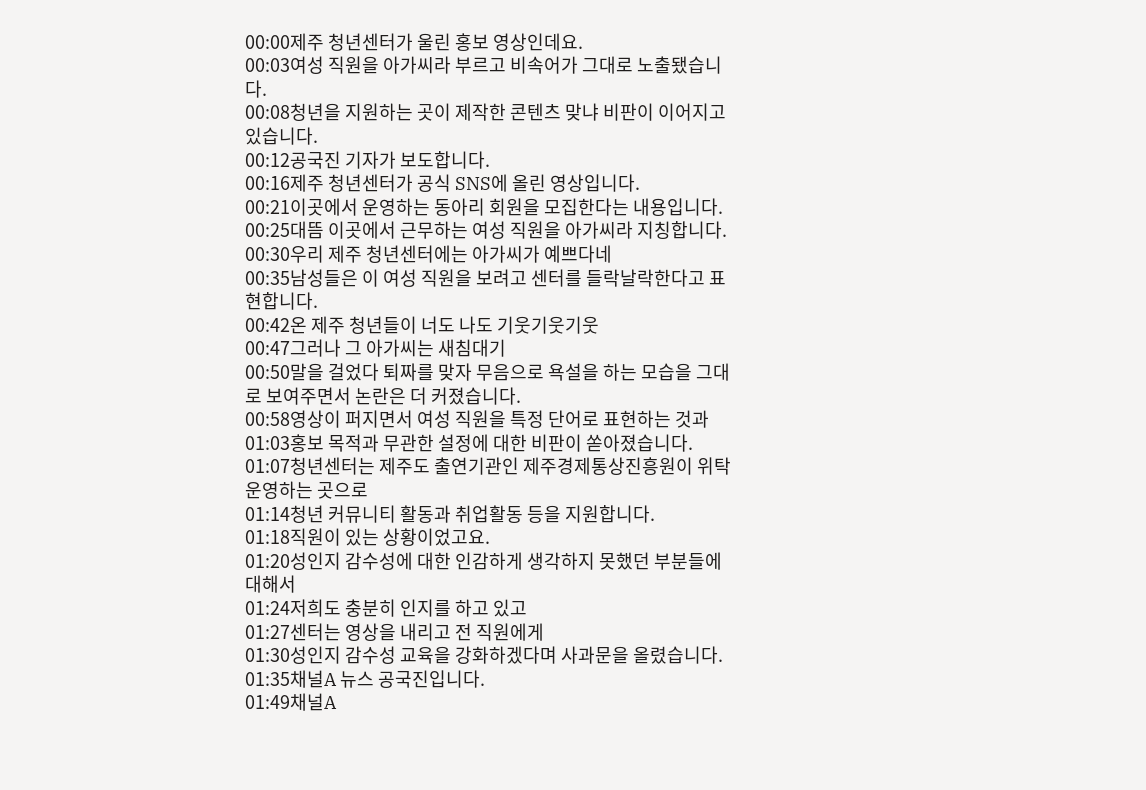00:00제주 청년센터가 울린 홍보 영상인데요.
00:03여성 직원을 아가씨라 부르고 비속어가 그대로 노출됐습니다.
00:08청년을 지원하는 곳이 제작한 콘텐츠 맞냐 비판이 이어지고 있습니다.
00:12공국진 기자가 보도합니다.
00:16제주 청년센터가 공식 SNS에 올린 영상입니다.
00:21이곳에서 운영하는 동아리 회원을 모집한다는 내용입니다.
00:25대뜸 이곳에서 근무하는 여성 직원을 아가씨라 지칭합니다.
00:30우리 제주 청년센터에는 아가씨가 예쁘다네
00:35남성들은 이 여성 직원을 보려고 센터를 들락날락한다고 표현합니다.
00:42온 제주 청년들이 너도 나도 기웃기웃기웃
00:47그러나 그 아가씨는 새침대기
00:50말을 걸었다 퇴짜를 맞자 무음으로 욕설을 하는 모습을 그대로 보여주면서 논란은 더 커졌습니다.
00:58영상이 퍼지면서 여성 직원을 특정 단어로 표현하는 것과
01:03홍보 목적과 무관한 설정에 대한 비판이 쏟아졌습니다.
01:07청년센터는 제주도 출연기관인 제주경제통상진흥원이 위탁 운영하는 곳으로
01:14청년 커뮤니티 활동과 취업활동 등을 지원합니다.
01:18직원이 있는 상황이었고요.
01:20성인지 감수성에 대한 인감하게 생각하지 못했던 부분들에 대해서
01:24저희도 충분히 인지를 하고 있고
01:27센터는 영상을 내리고 전 직원에게
01:30성인지 감수성 교육을 강화하겠다며 사과문을 올렸습니다.
01:35채널A 뉴스 공국진입니다.
01:49채널A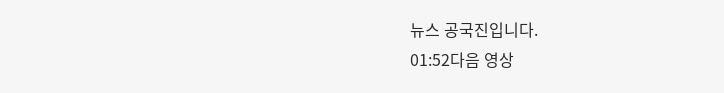뉴스 공국진입니다.
01:52다음 영상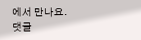에서 만나요.
댓글